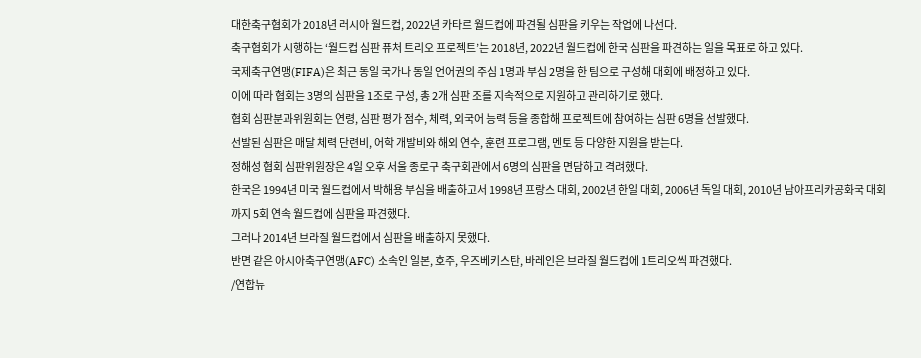대한축구협회가 2018년 러시아 월드컵, 2022년 카타르 월드컵에 파견될 심판을 키우는 작업에 나선다.
축구협회가 시행하는 ‘월드컵 심판 퓨처 트리오 프로젝트’는 2018년, 2022년 월드컵에 한국 심판을 파견하는 일을 목표로 하고 있다.
국제축구연맹(FIFA)은 최근 동일 국가나 동일 언어권의 주심 1명과 부심 2명을 한 팀으로 구성해 대회에 배정하고 있다.
이에 따라 협회는 3명의 심판을 1조로 구성, 총 2개 심판 조를 지속적으로 지원하고 관리하기로 했다.
협회 심판분과위원회는 연령, 심판 평가 점수, 체력, 외국어 능력 등을 종합해 프로젝트에 참여하는 심판 6명을 선발했다.
선발된 심판은 매달 체력 단련비, 어학 개발비와 해외 연수, 훈련 프로그램, 멘토 등 다양한 지원을 받는다.
정해성 협회 심판위원장은 4일 오후 서울 종로구 축구회관에서 6명의 심판을 면담하고 격려했다.
한국은 1994년 미국 월드컵에서 박해용 부심을 배출하고서 1998년 프랑스 대회, 2002년 한일 대회, 2006년 독일 대회, 2010년 남아프리카공화국 대회까지 5회 연속 월드컵에 심판을 파견했다.
그러나 2014년 브라질 월드컵에서 심판을 배출하지 못했다.
반면 같은 아시아축구연맹(AFC) 소속인 일본, 호주, 우즈베키스탄, 바레인은 브라질 월드컵에 1트리오씩 파견했다.
/연합뉴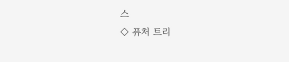스
◇ 퓨처 트리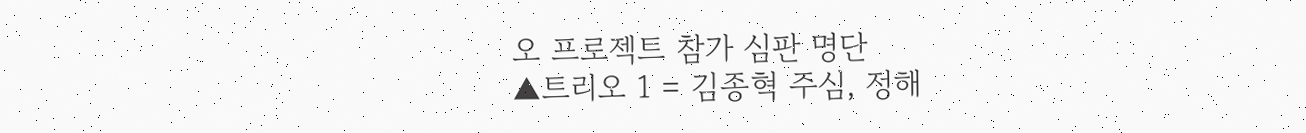오 프로젝트 참가 심판 명단
▲트리오 1 = 김종혁 주심, 정해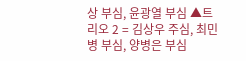상 부심, 윤광열 부심 ▲트리오 2 = 김상우 주심, 최민병 부심, 양병은 부심